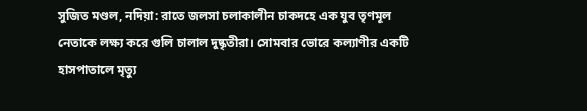সুজিত মণ্ডল, নদিয়া: রাতে জলসা চলাকালীন চাকদহে এক যুব তৃণমূল নেতাকে লক্ষ্য করে গুলি চালাল দুষ্কৃতীরা। সোমবার ভোরে কল্যাণীর একটি হাসপাতালে মৃত্যু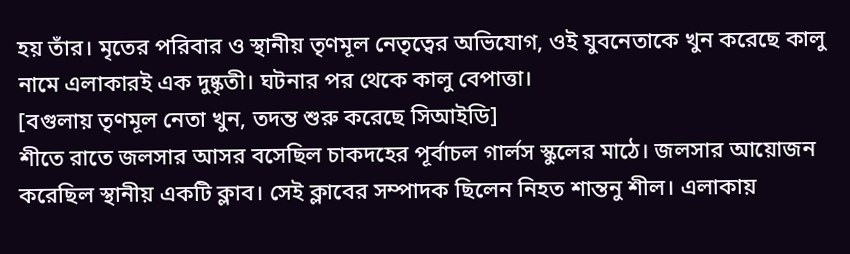হয় তাঁর। মৃতের পরিবার ও স্থানীয় তৃণমূল নেতৃত্বের অভিযোগ, ওই যুবনেতাকে খুন করেছে কালু নামে এলাকারই এক দুষ্কৃতী। ঘটনার পর থেকে কালু বেপাত্তা।
[বগুলায় তৃণমূল নেতা খুন, তদন্ত শুরু করেছে সিআইডি]
শীতে রাতে জলসার আসর বসেছিল চাকদহের পূর্বাচল গার্লস স্কুলের মাঠে। জলসার আয়োজন করেছিল স্থানীয় একটি ক্লাব। সেই ক্লাবের সম্পাদক ছিলেন নিহত শান্তনু শীল। এলাকায়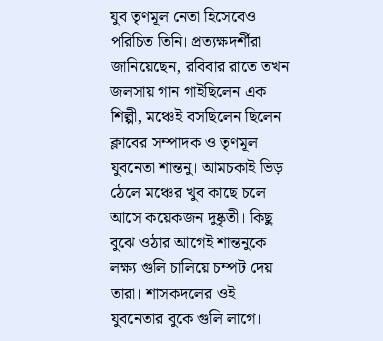যুব তৃণমূল নেতা হিসেবেও পরিচিত তিনি। প্রত্যক্ষদর্শীরা জানিয়েছেন, রবিবার রাতে তখন জলসায় গান গাইছিলেন এক শিল্পী, মঞ্চেই বসছিলেন ছিলেন ক্লাবের সম্পাদক ও তৃণমূল যুবনেতা শান্তনু। আমচকাই ভিড় ঠেলে মঞ্চের খুব কাছে চলে আসে কয়েকজন দুষ্কৃতী। কিছু বুঝে ওঠার আগেই শান্তনুকে লক্ষ্য গুলি চালিয়ে চম্পট দেয় তারা। শাসকদলের ওই যুবনেতার বুকে গুলি লাগে।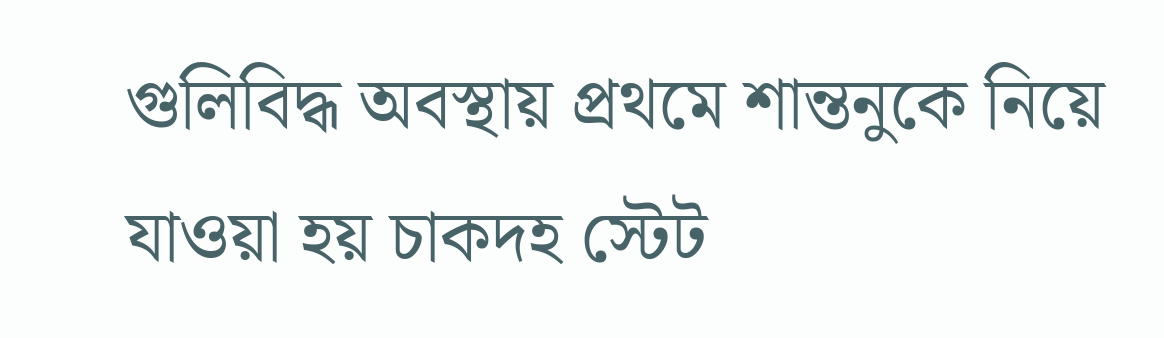গুলিবিদ্ধ অবস্থায় প্রথমে শান্তনুকে নিয়ে যাওয়া হয় চাকদহ স্টেট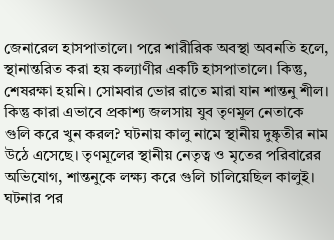জেনারেল হাসপাতালে। পরে শারীরিক অবস্থা অবনতি হলে, স্থানান্তরিত করা হয় কল্যাণীর একটি হাসপাতালে। কিন্তু, শেষরক্ষা হয়নি। সোমবার ভোর রাতে মারা যান শান্তনু শীল। কিন্তু কারা এভাবে প্রকাশ্য জলসায় যুব তৃণমূল নেতাকে গুলি করে খুন করল? ঘটনায় কালু নামে স্থানীয় দুষ্কৃতীর নাম উঠে এসেছে। তৃণমূলের স্থানীয় নেতৃত্ব ও মৃতের পরিবারের অভিযোগ, শান্তনুকে লক্ষ্য করে গুলি চালিয়েছিল কালুই। ঘটনার পর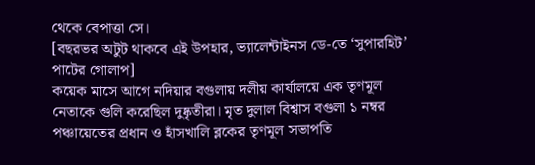থেকে বেপাত্তা সে।
[বছরভর অটুট থাকবে এই উপহার, ভ্যালেন্টাইনস ডে-তে ‘সুপারহিট’ পাটের গোলাপ]
কয়েক মাসে আগে নদিয়ার বগুলায় দলীয় কার্যালয়ে এক তৃণমূল নেতাকে গুলি করেছিল দুষ্কৃতীরা। মৃত দুলাল বিশ্বাস বগুলা ১ নম্বর পঞ্চায়েতের প্রধান ও হাঁসখালি ব্লকের তৃণমূল সভাপতি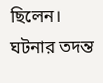ছিলেন। ঘটনার তদন্ত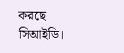করছে সিআইডি।